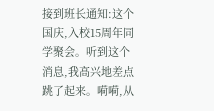接到班长通知:这个国庆,入校15周年同学聚会。听到这个消息,我高兴地差点跳了起来。嗬嗬,从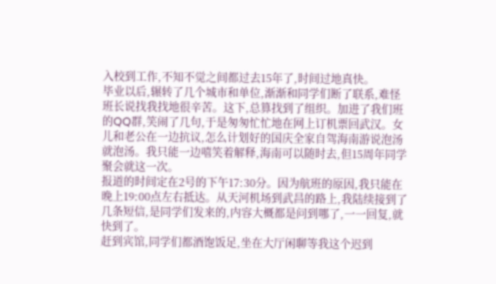入校到工作,不知不觉之间都过去15年了,时间过地真快。
毕业以后,辗转了几个城市和单位,渐渐和同学们断了联系,难怪班长说找我找地很辛苦。这下,总算找到了组织。加进了我们班的QQ群,笑闹了几句,于是匆匆忙忙地在网上订机票回武汉。女儿和老公在一边抗议,怎么计划好的国庆全家自驾海南游说泡汤就泡汤。我只能一边嘻笑着解释,海南可以随时去,但15周年同学聚会就这一次。
报道的时间定在2号的下午17:30分。因为航班的原因,我只能在晚上19:00点左右抵达。从天河机场到武昌的路上,我陆续接到了几条短信,是同学们发来的,内容大概都是问到哪了,一一回复,就快到了。
赶到宾馆,同学们都酒饱饭足,坐在大厅闲聊等我这个迟到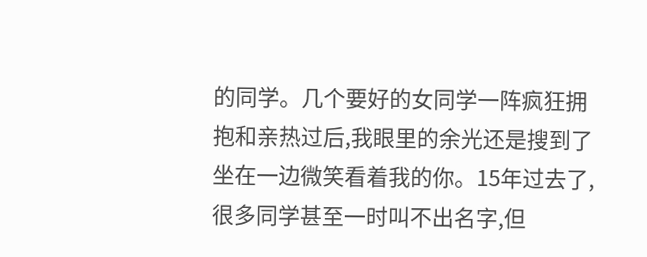的同学。几个要好的女同学一阵疯狂拥抱和亲热过后,我眼里的余光还是搜到了坐在一边微笑看着我的你。15年过去了,很多同学甚至一时叫不出名字,但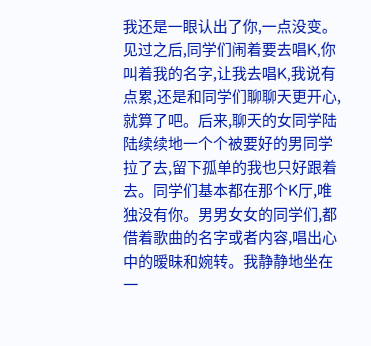我还是一眼认出了你,一点没变。见过之后,同学们闹着要去唱K,你叫着我的名字,让我去唱K,我说有点累,还是和同学们聊聊天更开心,就算了吧。后来,聊天的女同学陆陆续续地一个个被要好的男同学拉了去,留下孤单的我也只好跟着去。同学们基本都在那个K厅,唯独没有你。男男女女的同学们,都借着歌曲的名字或者内容,唱出心中的暧昧和婉转。我静静地坐在一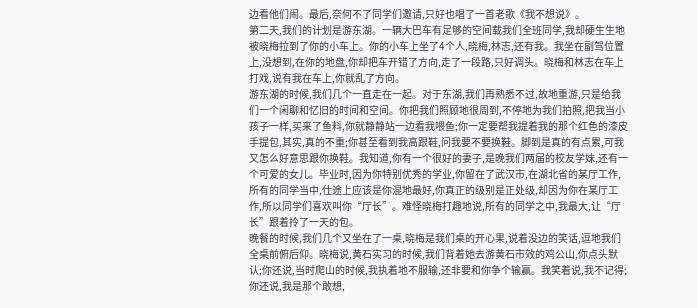边看他们闹。最后,奈何不了同学们邀请,只好也唱了一首老歌《我不想说》。
第二天,我们的计划是游东湖。一辆大巴车有足够的空间载我们全班同学,我却硬生生地被晓梅拉到了你的小车上。你的小车上坐了4个人,晓梅,林志,还有我。我坐在副驾位置上,没想到,在你的地盘,你却把车开错了方向,走了一段路,只好调头。晓梅和林志在车上打戏,说有我在车上,你就乱了方向。
游东湖的时候,我们几个一直走在一起。对于东湖,我们再熟悉不过,故地重游,只是给我们一个闲聊和忆旧的时间和空间。你把我们照顾地很周到,不停地为我们拍照,把我当小孩子一样,买来了鱼料,你就静静站一边看我喂鱼;你一定要帮我提着我的那个红色的漆皮手提包,其实,真的不重;你甚至看到我高跟鞋,问我要不要换鞋。脚到是真的有点累,可我又怎么好意思跟你换鞋。我知道,你有一个很好的妻子,是晚我们两届的校友学妹,还有一个可爱的女儿。毕业时,因为你特别优秀的学业,你留在了武汉市,在湖北省的某厅工作,所有的同学当中,仕途上应该是你混地最好,你真正的级别是正处级,却因为你在某厅工作,所以同学们喜欢叫你“厅长”。难怪晓梅打趣地说,所有的同学之中,我最大,让“厅长”跟着拎了一天的包。
晚餐的时候,我们几个又坐在了一桌,晓梅是我们桌的开心果,说着没边的笑话,逗地我们全桌前俯后仰。晓梅说,黄石实习的时候,我们背着她去游黄石市效的鸡公山,你点头默认;你还说,当时爬山的时候,我执着地不服输,还非要和你争个输赢。我笑着说,我不记得;你还说,我是那个敢想,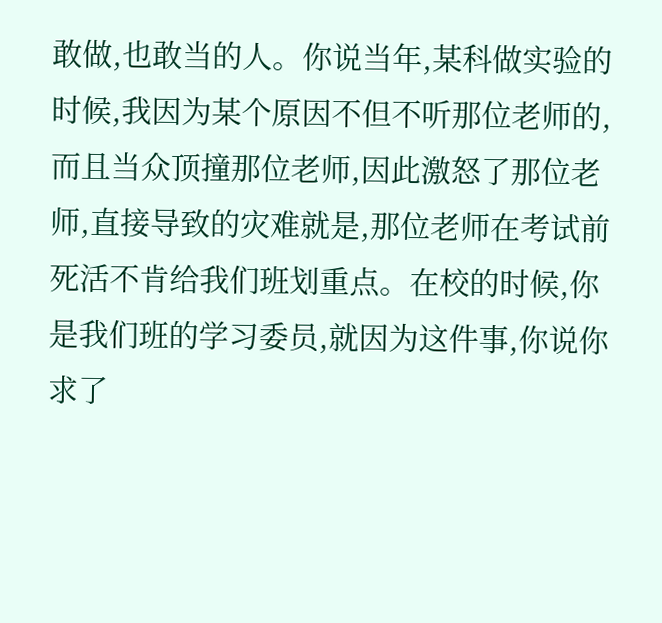敢做,也敢当的人。你说当年,某科做实验的时候,我因为某个原因不但不听那位老师的,而且当众顶撞那位老师,因此激怒了那位老师,直接导致的灾难就是,那位老师在考试前死活不肯给我们班划重点。在校的时候,你是我们班的学习委员,就因为这件事,你说你求了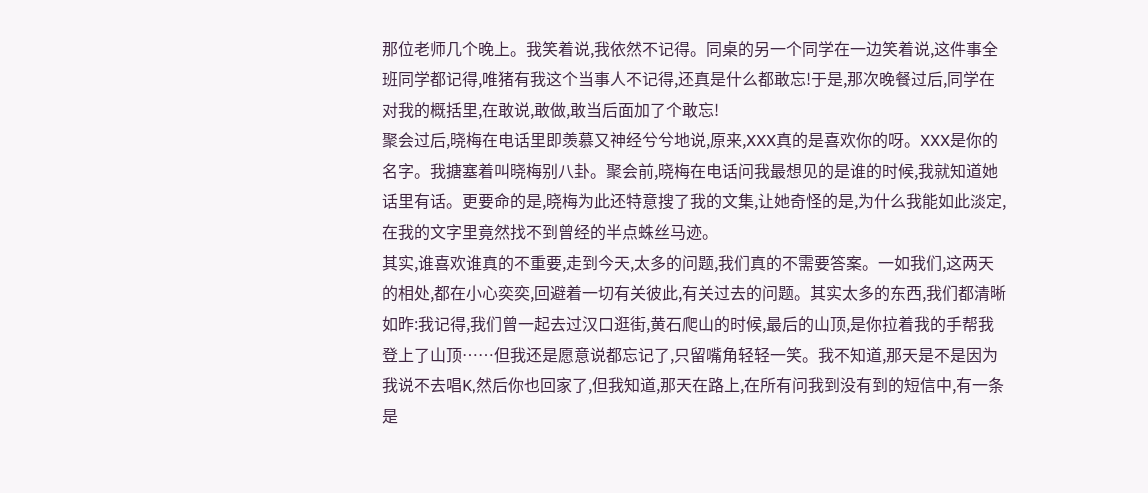那位老师几个晚上。我笑着说,我依然不记得。同桌的另一个同学在一边笑着说,这件事全班同学都记得,唯猪有我这个当事人不记得,还真是什么都敢忘!于是,那次晚餐过后,同学在对我的概括里,在敢说,敢做,敢当后面加了个敢忘!
聚会过后,晓梅在电话里即羡慕又神经兮兮地说,原来,XXX真的是喜欢你的呀。XXX是你的名字。我搪塞着叫晓梅别八卦。聚会前,晓梅在电话问我最想见的是谁的时候,我就知道她话里有话。更要命的是,晓梅为此还特意搜了我的文集,让她奇怪的是,为什么我能如此淡定,在我的文字里竟然找不到曾经的半点蛛丝马迹。
其实,谁喜欢谁真的不重要,走到今天,太多的问题,我们真的不需要答案。一如我们,这两天的相处,都在小心奕奕,回避着一切有关彼此,有关过去的问题。其实太多的东西,我们都清晰如昨:我记得,我们曾一起去过汉口逛街,黄石爬山的时候,最后的山顶,是你拉着我的手帮我登上了山顶……但我还是愿意说都忘记了,只留嘴角轻轻一笑。我不知道,那天是不是因为我说不去唱K,然后你也回家了,但我知道,那天在路上,在所有问我到没有到的短信中,有一条是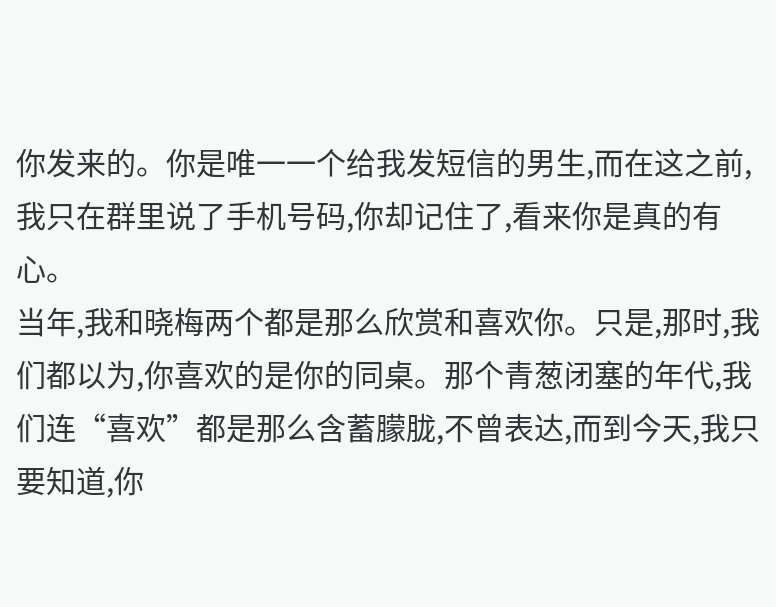你发来的。你是唯一一个给我发短信的男生,而在这之前,我只在群里说了手机号码,你却记住了,看来你是真的有心。
当年,我和晓梅两个都是那么欣赏和喜欢你。只是,那时,我们都以为,你喜欢的是你的同桌。那个青葱闭塞的年代,我们连“喜欢”都是那么含蓄朦胧,不曾表达,而到今天,我只要知道,你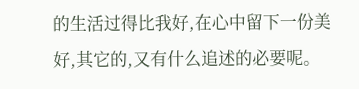的生活过得比我好,在心中留下一份美好,其它的,又有什么追述的必要呢。